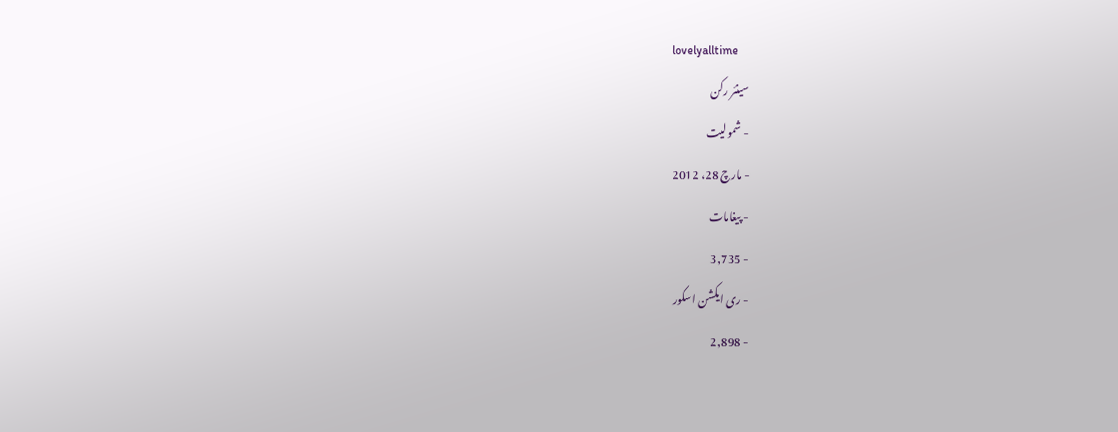lovelyalltime
سینئر رکن
- شمولیت
- مارچ 28، 2012
- پیغامات
- 3,735
- ری ایکشن اسکور
- 2,898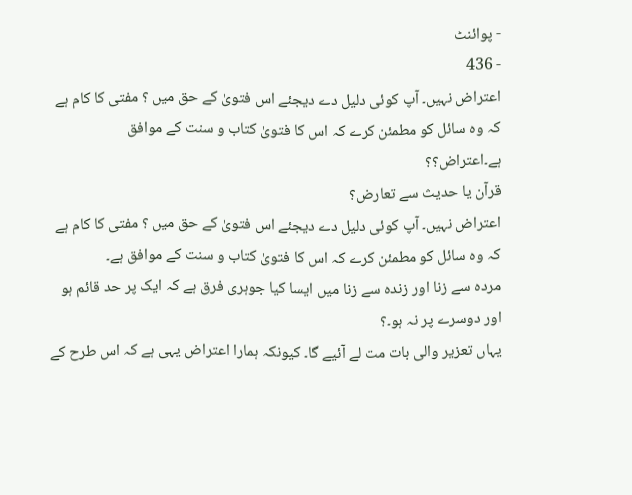- پوائنٹ
- 436
اعتراض نہیں۔ آپ کوئی دلیل دے دیجئے اس فتویٰ کے حق میں ؟ مفتی کا کام ہے کہ وہ سائل کو مطمئن کرے کہ اس کا فتویٰ کتاب و سنت کے موافق ہے۔اعتراض؟؟
قرآن یا حدیث سے تعارض؟
اعتراض نہیں۔ آپ کوئی دلیل دے دیجئے اس فتویٰ کے حق میں ؟ مفتی کا کام ہے کہ وہ سائل کو مطمئن کرے کہ اس کا فتویٰ کتاب و سنت کے موافق ہے۔
مردہ سے زنا اور زندہ سے زنا میں ایسا کیا جوہری فرق ہے کہ ایک پر حد قائم ہو اور دوسرے پر نہ ہو۔؟
یہاں تعزیر والی بات مت لے آئیے گا۔ کیونکہ ہمارا اعتراض یہی ہے کہ اس طرح کے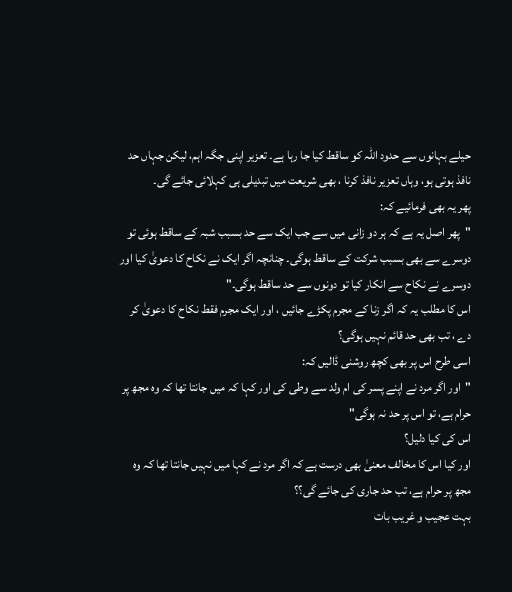حیلے بہانوں سے حدود اللہ کو ساقط کیا جا رہا ہے۔ تعزیر اپنی جگہ اہم، لیکن جہاں حد نافذ ہوتی ہو، وہاں تعزیر نافذ کرنا ، بھی شریعت میں تبدیلی ہی کہلائی جائے گی۔
پھر یہ بھی فرمائیے کہ:
"پھر اصل یہ ہے کہ ہر دو زانی میں سے جب ایک سے حد بسبب شبہ کے ساقط ہوئی تو دوسرے سے بھی بسبب شرکت کے ساقط ہوگی۔ چنانچہ اگر ایک نے نکاح کا دعویٰ کیا اور دوسرے نے نکاح سے انکار کیا تو دونوں سے حد ساقط ہوگی۔"
اس کا مطلب یہ کہ اگر زنا کے مجرم پکڑے جائیں ، اور ایک مجرم فقط نکاح کا دعویٰ کر دے ، تب بھی حد قائم نہیں ہوگی؟
اسی طرح اس پر بھی کچھ روشنی ڈالیں کہ:
"اور اگر مرد نے اپنے پسر کی ام ولد سے وطی کی اور کہا کہ میں جانتا تھا کہ وہ مجھ پر حرام ہے، تو اس پر حد نہ ہوگی"
اس کی کیا دلیل؟
اور کیا اس کا مخالف معنیٰ بھی درست ہے کہ اگر مرد نے کہا میں نہیں جانتا تھا کہ وہ مجھ پر حرام ہے، تب حد جاری کی جائے گی؟؟
بہت عجیب و غریب بات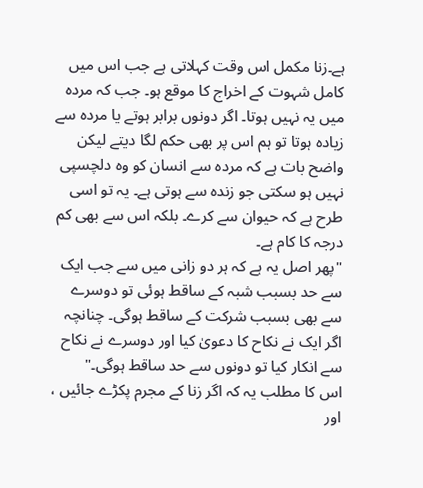ہے۔زنا مکمل اس وقت کہلاتی ہے جب اس میں کامل شہوت کے اخراج کا موقع ہو۔ جب کہ مردہ میں یہ نہیں ہوتا۔ اگر دونوں برابر ہوتے یا مردہ سے زیادہ ہوتا تو ہم اس پر بھی حکم لگا دیتے لیکن واضح بات ہے کہ مردہ سے انسان کو وہ دلچسپی نہیں ہو سکتی جو زندہ سے ہوتی ہے۔ یہ تو اسی طرح ہے کہ حیوان سے کرے۔ بلکہ اس سے بھی کم درجہ کا کام ہے۔
"پھر اصل یہ ہے کہ ہر دو زانی میں سے جب ایک سے حد بسبب شبہ کے ساقط ہوئی تو دوسرے سے بھی بسبب شرکت کے ساقط ہوگی۔ چنانچہ اگر ایک نے نکاح کا دعویٰ کیا اور دوسرے نے نکاح سے انکار کیا تو دونوں سے حد ساقط ہوگی۔"
اس کا مطلب یہ کہ اگر زنا کے مجرم پکڑے جائیں ، اور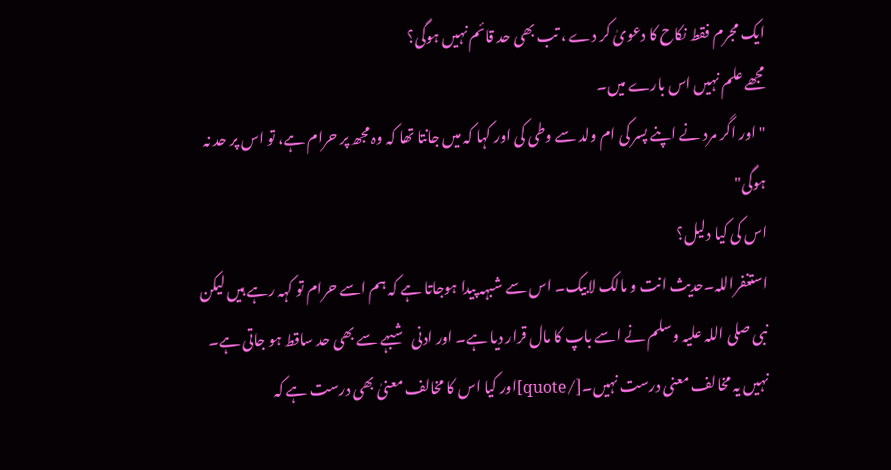ایک مجرم فقط نکاح کا دعویٰ کر دے ، تب بھی حد قائم نہیں ہوگی؟
مجھے علم نہیں اس بارے میں۔
"اور اگر مرد نے اپنے پسر کی ام ولد سے وطی کی اور کہا کہ میں جانتا تھا کہ وہ مجھ پر حرام ہے، تو اس پر حد نہ ہوگی"
اس کی کیا دلیل؟
استغفراللہ۔حدیث انت و مالک لابیک۔ اس سے شبہہ پیدا ہوجاتا ہے کہ ہم اسے حرام تو کہہ رہے ہیں لیکن نبی صلی اللہ علیہ وسلم نے اسے باپ کا مال قرار دیا ہے۔ اور ادنی شبہے سے بھی حد ساقط ہو جاتی ہے۔
نہیں یہ مخالف معنی درست نہیں۔[/quote]اور کیا اس کا مخالف معنیٰ بھی درست ہے کہ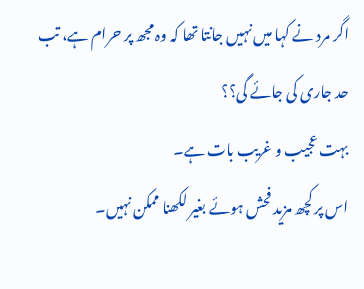اگر مرد نے کہا میں نہیں جانتا تھا کہ وہ مجھ پر حرام ہے، تب حد جاری کی جائے گی؟؟
بہت عجیب و غریب بات ہے۔
اس پر کچھ مزید فحش ہوئے بغیر لکھنا ممکن نہیں۔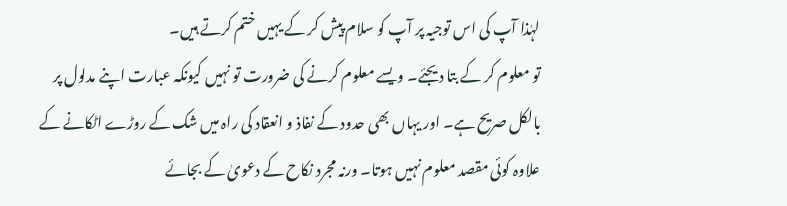لہٰذا آپ کی اس توجیہ پر آپ کو سلام پیش کر کے یہیں ختم کرتے ہیں۔
تو معلوم کر کے بتا دیجئے۔ ویسے معلوم کرنے کی ضرورت تو نہیں کیونکہ عبارت اپنے مدلول پر بالکل صریح ہے۔ اور یہاں بھی حدود کے نفاذ و انعقاد کی راہ میں شک کے روڑے اٹکانے کے علاوہ کوئی مقصد معلوم نہیں ہوتا۔ ورنہ مجرد نکاح کے دعویٰ کے بجائے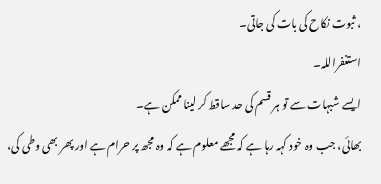، ثبوت نکاح کی بات کی جاتی۔
استغفراللہ۔
ایسے شبہات سے تو ہر قسم کی حد ساقط کر لینا ممکن ہے۔
بھائی، جب وہ خود کہہ رہا ہے کہ مجھے معلوم ہے کہ وہ مجھ پر حرام ہے اور پھر بھی وطی کی،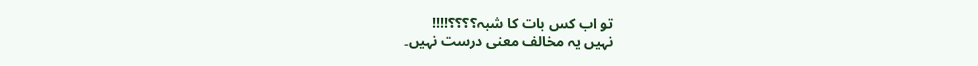تو اب کس بات کا شبہ؟؟؟؟!!!!
نہیں یہ مخالف معنی درست نہیں۔